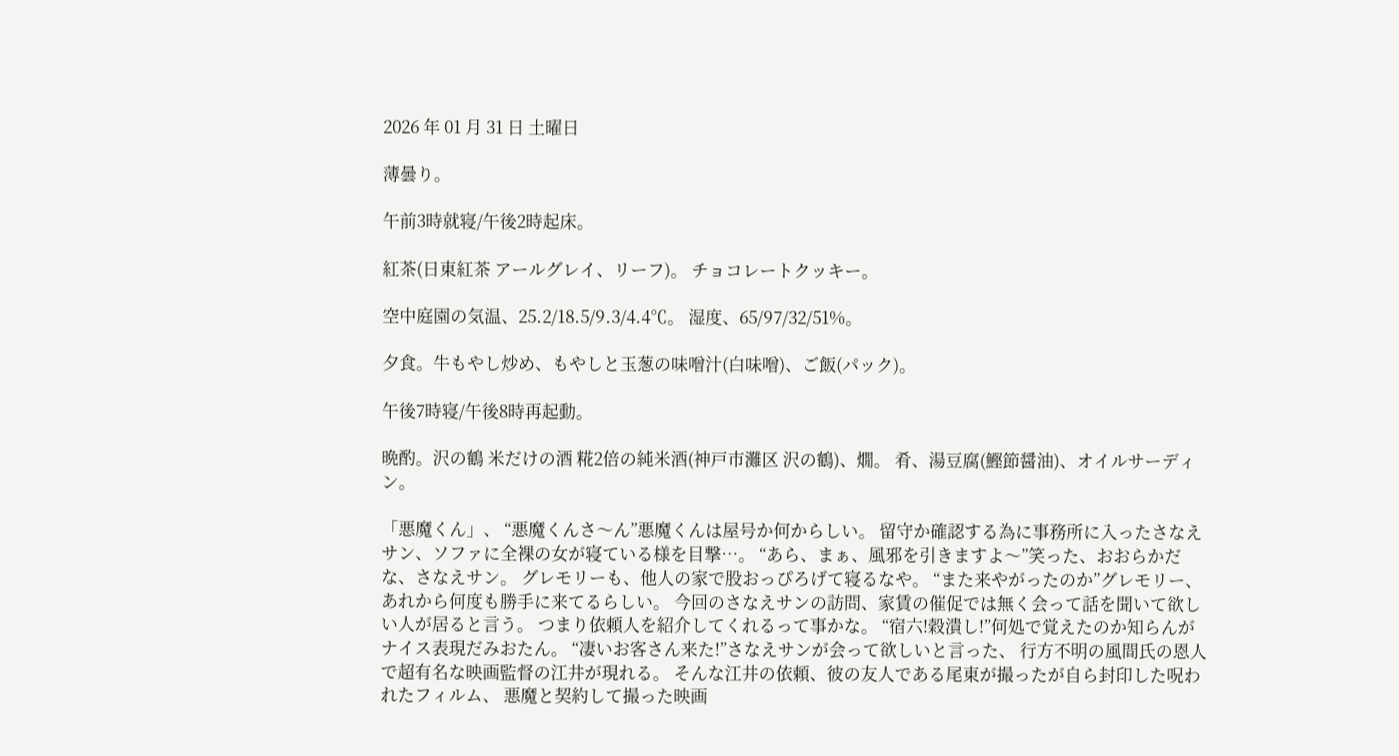2026 年 01 月 31 日 土曜日

薄曇り。

午前3時就寝/午後2時起床。

紅茶(日東紅茶 アールグレイ、リーフ)。 チョコレートクッキー。

空中庭園の気温、25.2/18.5/9.3/4.4℃。 湿度、65/97/32/51%。

夕食。牛もやし炒め、もやしと玉葱の味噌汁(白味噌)、ご飯(パック)。

午後7時寝/午後8時再起動。

晩酌。沢の鶴 米だけの酒 糀2倍の純米酒(神戸市灘区 沢の鶴)、燗。 肴、湯豆腐(鰹節醤油)、オイルサーディン。

「悪魔くん」、 “悪魔くんさ〜ん”悪魔くんは屋号か何からしい。 留守か確認する為に事務所に入ったさなえサン、ソファに全裸の女が寝ている様を目撃…。 “あら、まぁ、風邪を引きますよ〜”笑った、おおらかだな、さなえサン。 グレモリーも、他人の家で股おっぴろげて寝るなや。 “また来やがったのか”グレモリー、あれから何度も勝手に来てるらしい。 今回のさなえサンの訪問、家賃の催促では無く会って話を聞いて欲しい人が居ると言う。 つまり依頼人を紹介してくれるって事かな。 “宿六!穀潰し!”何処で覚えたのか知らんがナイス表現だみおたん。 “凄いお客さん来た!”さなえサンが会って欲しいと言った、 行方不明の風間氏の恩人で超有名な映画監督の江井が現れる。 そんな江井の依頼、彼の友人である尾東が撮ったが自ら封印した呪われたフィルム、 悪魔と契約して撮った映画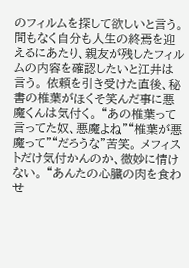のフィルムを探して欲しいと言う。 間もなく自分も人生の終焉を迎えるにあたり、親友が残したフィルムの内容を確認したいと江井は言う。 依頼を引き受けた直後、秘書の椎葉がほくそ笑んだ事に悪魔くんは気付く。 “あの椎葉って言ってた奴、悪魔よね”“椎葉が悪魔って”“だろうな”苦笑。 メフィストだけ気付かんのか、微妙に情けない。 “あんたの心臓の肉を食わせ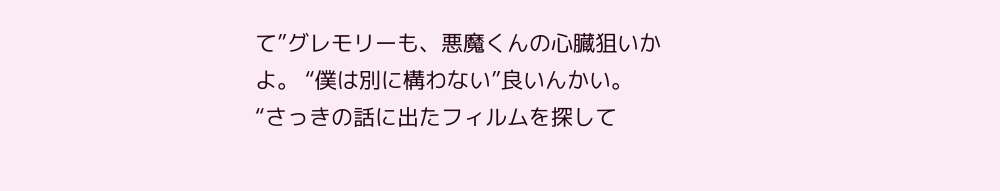て”グレモリーも、悪魔くんの心臓狙いかよ。 “僕は別に構わない”良いんかい。 “さっきの話に出たフィルムを探して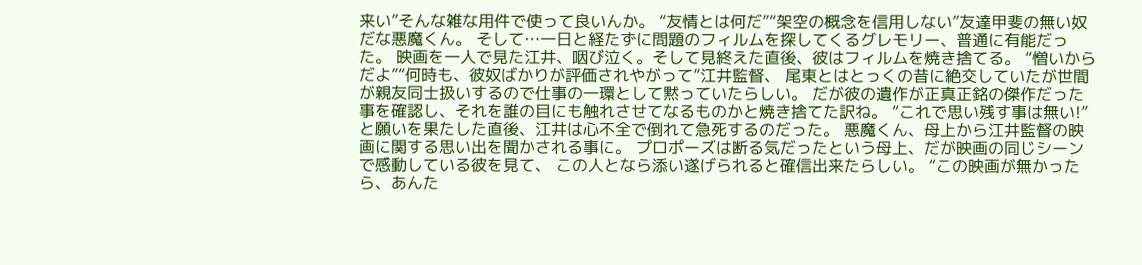来い”そんな雑な用件で使って良いんか。 “友情とは何だ”“架空の概念を信用しない”友達甲斐の無い奴だな悪魔くん。 そして…一日と経たずに問題のフィルムを探してくるグレモリー、普通に有能だった。 映画を一人で見た江井、咽び泣く。そして見終えた直後、彼はフィルムを焼き捨てる。 “憎いからだよ”“何時も、彼奴ばかりが評価されやがって”江井監督、 尾東とはとっくの昔に絶交していたが世間が親友同士扱いするので仕事の一環として黙っていたらしい。 だが彼の遺作が正真正銘の傑作だった事を確認し、それを誰の目にも触れさせてなるものかと焼き捨てた訳ね。 “これで思い残す事は無い!”と願いを果たした直後、江井は心不全で倒れて急死するのだった。 悪魔くん、母上から江井監督の映画に関する思い出を聞かされる事に。 プロポーズは断る気だったという母上、だが映画の同じシーンで感動している彼を見て、 この人となら添い遂げられると確信出来たらしい。 “この映画が無かったら、あんた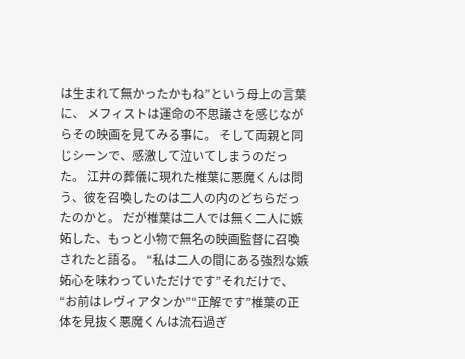は生まれて無かったかもね”という母上の言葉に、 メフィストは運命の不思議さを感じながらその映画を見てみる事に。 そして両親と同じシーンで、感激して泣いてしまうのだった。 江井の葬儀に現れた椎葉に悪魔くんは問う、彼を召喚したのは二人の内のどちらだったのかと。 だが椎葉は二人では無く二人に嫉妬した、もっと小物で無名の映画監督に召喚されたと語る。 “私は二人の間にある強烈な嫉妬心を味わっていただけです”それだけで、 “お前はレヴィアタンか”“正解です”椎葉の正体を見抜く悪魔くんは流石過ぎ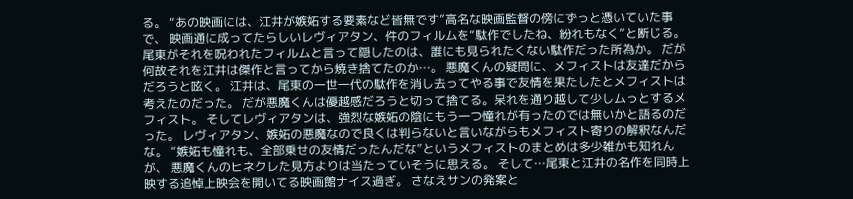る。 “あの映画には、江井が嫉妬する要素など皆無です”高名な映画監督の傍にずっと憑いていた事で、 映画通に成ってたらしいレヴィアタン、件のフィルムを“駄作でしたね、紛れもなく”と断じる。 尾東がそれを呪われたフィルムと言って隠したのは、誰にも見られたくない駄作だった所為か。 だが何故それを江井は傑作と言ってから焼き捨てたのか…。 悪魔くんの疑問に、メフィストは友達だからだろうと呟く。 江井は、尾東の一世一代の駄作を消し去ってやる事で友情を果たしたとメフィストは考えたのだった。 だが悪魔くんは優越感だろうと切って捨てる。呆れを通り越して少しムっとするメフィスト。 そしてレヴィアタンは、強烈な嫉妬の陰にもう一つ憧れが有ったのでは無いかと語るのだった。 レヴィアタン、嫉妬の悪魔なので良くは判らないと言いながらもメフィスト寄りの解釈なんだな。 “嫉妬も憧れも、全部乗せの友情だったんだな”というメフィストのまとめは多少雑かも知れんが、 悪魔くんのヒネクレた見方よりは当たっていそうに思える。 そして…尾東と江井の名作を同時上映する追悼上映会を開いてる映画館ナイス過ぎ。 さなえサンの発案と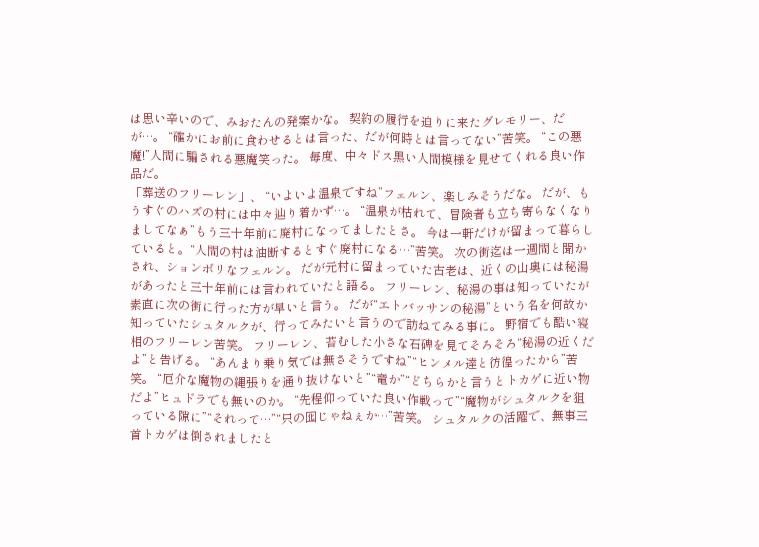は思い辛いので、みおたんの発案かな。 契約の履行を迫りに来たグレモリー、だが…。 “確かにお前に食わせるとは言った、だが何時とは言ってない”苦笑。 “この悪魔!”人間に騙される悪魔笑った。 毎度、中々ドス黒い人間模様を見せてくれる良い作品だ。
「葬送のフリーレン」、 “いよいよ温泉ですね”フェルン、楽しみそうだな。 だが、もうすぐのハズの村には中々辿り着かず…。 “温泉が枯れて、冒険者も立ち寄らなくなりましてなぁ”もう三十年前に廃村になってましたとさ。 今は一軒だけが留まって暮らしていると。“人間の村は油断するとすぐ廃村になる…”苦笑。 次の街迄は一週間と聞かされ、ションボリなフェルン。 だが元村に留まっていた古老は、近くの山奥には秘湯があったと三十年前には言われていたと語る。 フリーレン、秘湯の事は知っていたが素直に次の街に行った方が早いと言う。 だが“エトバッサンの秘湯”という名を何故か知っていたシュタルクが、行ってみたいと言うので訪ねてみる事に。 野宿でも酷い寝相のフリーレン苦笑。 フリーレン、苔むした小さな石碑を見てそろそろ“秘湯の近くだよ”と告げる。 “あんまり乗り気では無さそうですね”“ヒンメル達と彷徨ったから”苦笑。 “厄介な魔物の縄張りを通り抜けないと”“竜か”“どちらかと言うとトカゲに近い物だよ”ヒュドラでも無いのか。 “先程仰っていた良い作戦って”“魔物がシュタルクを狙っている隙に”“それって…”“只の囮じゃねぇか…”苦笑。 シュタルクの活躍で、無事三首トカゲは倒されましたと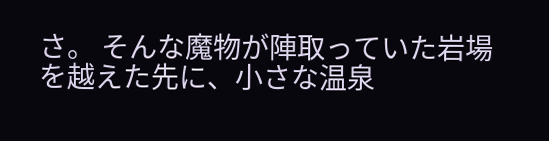さ。 そんな魔物が陣取っていた岩場を越えた先に、小さな温泉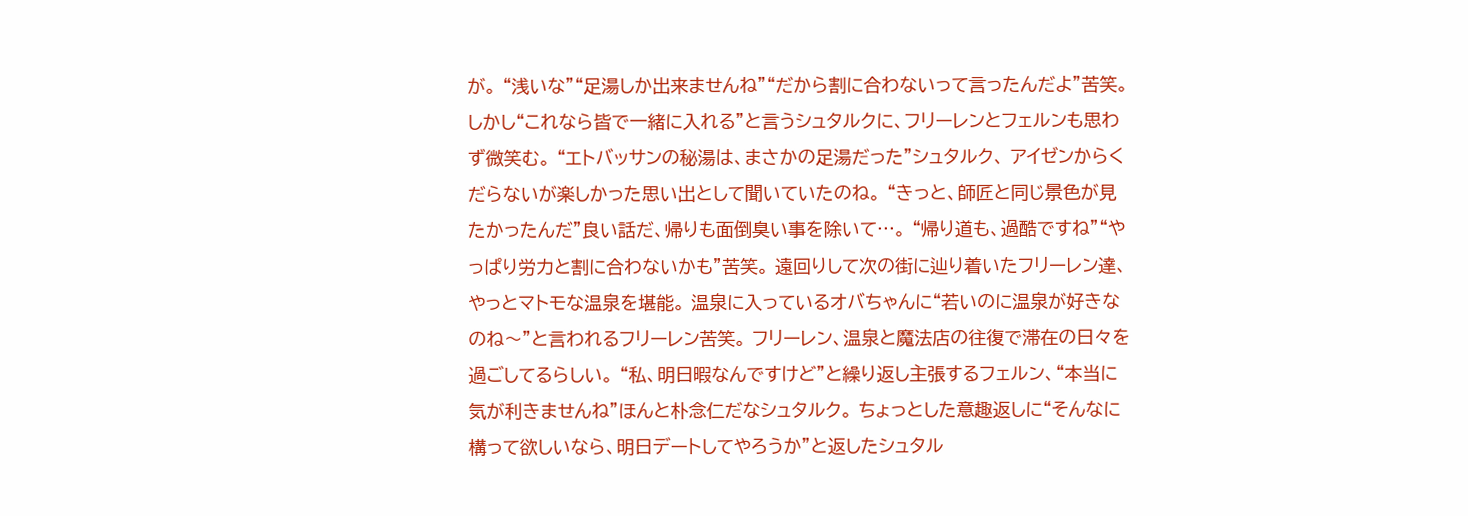が。 “浅いな”“足湯しか出来ませんね”“だから割に合わないって言ったんだよ”苦笑。 しかし“これなら皆で一緒に入れる”と言うシュタルクに、フリーレンとフェルンも思わず微笑む。 “エトバッサンの秘湯は、まさかの足湯だった”シュタルク、 アイゼンからくだらないが楽しかった思い出として聞いていたのね。 “きっと、師匠と同じ景色が見たかったんだ”良い話だ、帰りも面倒臭い事を除いて…。 “帰り道も、過酷ですね”“やっぱり労力と割に合わないかも”苦笑。 遠回りして次の街に辿り着いたフリーレン達、やっとマトモな温泉を堪能。 温泉に入っているオバちゃんに“若いのに温泉が好きなのね〜”と言われるフリーレン苦笑。 フリーレン、温泉と魔法店の往復で滞在の日々を過ごしてるらしい。 “私、明日暇なんですけど”と繰り返し主張するフェルン、“本当に気が利きませんね”ほんと朴念仁だなシュタルク。 ちょっとした意趣返しに“そんなに構って欲しいなら、明日デートしてやろうか”と返したシュタル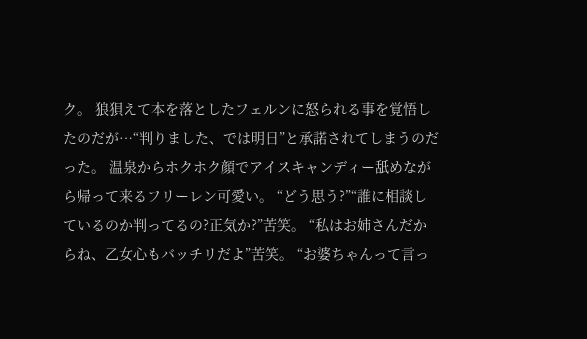ク。 狼狽えて本を落としたフェルンに怒られる事を覚悟したのだが…“判りました、では明日”と承諾されてしまうのだった。 温泉からホクホク顔でアイスキャンディー舐めながら帰って来るフリーレン可愛い。 “どう思う?”“誰に相談しているのか判ってるの?正気か?”苦笑。 “私はお姉さんだからね、乙女心もバッチリだよ”苦笑。 “お婆ちゃんって言っ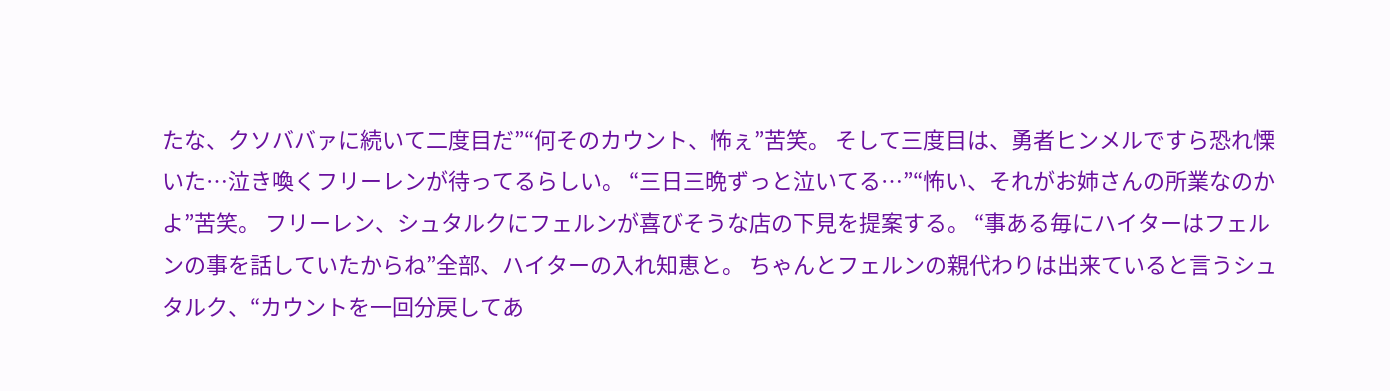たな、クソババァに続いて二度目だ”“何そのカウント、怖ぇ”苦笑。 そして三度目は、勇者ヒンメルですら恐れ慄いた…泣き喚くフリーレンが待ってるらしい。 “三日三晩ずっと泣いてる…”“怖い、それがお姉さんの所業なのかよ”苦笑。 フリーレン、シュタルクにフェルンが喜びそうな店の下見を提案する。 “事ある毎にハイターはフェルンの事を話していたからね”全部、ハイターの入れ知恵と。 ちゃんとフェルンの親代わりは出来ていると言うシュタルク、“カウントを一回分戻してあ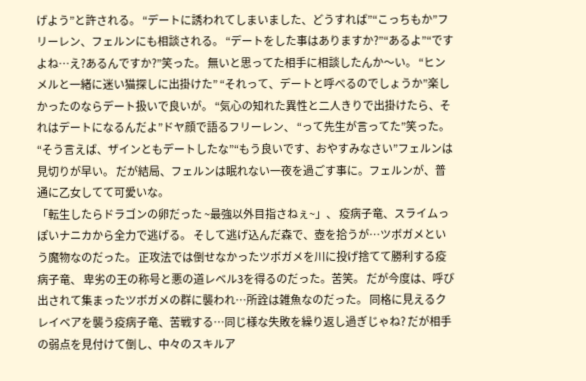げよう”と許される。 “デートに誘われてしまいました、どうすれば”“こっちもか”フリーレン、フェルンにも相談される。 “デートをした事はありますか?”“あるよ”“ですよね…え?あるんですか?”笑った。 無いと思ってた相手に相談したんか〜い。 “ヒンメルと一緒に迷い猫探しに出掛けた” “それって、デートと呼べるのでしょうか”楽しかったのならデート扱いで良いが。 “気心の知れた異性と二人きりで出掛けたら、それはデートになるんだよ”ドヤ顔で語るフリーレン、 “って先生が言ってた”笑った。 “そう言えば、ザインともデートしたな”“もう良いです、おやすみなさい”フェルンは見切りが早い。 だが結局、フェルンは眠れない一夜を過ごす事に。フェルンが、普通に乙女してて可愛いな。
「転生したらドラゴンの卵だった ~最強以外目指さねぇ~」、 疫病子竜、スライムっぽいナニカから全力で逃げる。 そして逃げ込んだ森で、壺を拾うが…ツボガメという魔物なのだった。 正攻法では倒せなかったツボガメを川に投げ捨てて勝利する疫病子竜、 卑劣の王の称号と悪の道レベル3を得るのだった。苦笑。 だが今度は、呼び出されて集まったツボガメの群に襲われ…所詮は雑魚なのだった。 同格に見えるクレイベアを襲う疫病子竜、苦戦する…同じ様な失敗を繰り返し過ぎじゃね? だが相手の弱点を見付けて倒し、中々のスキルア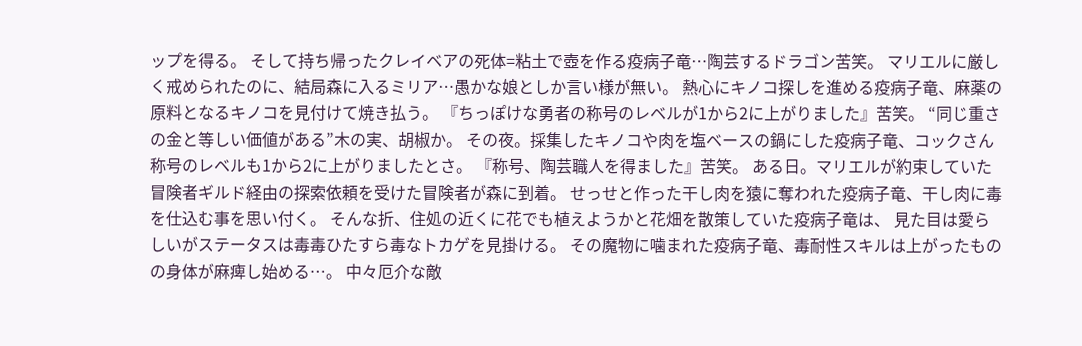ップを得る。 そして持ち帰ったクレイベアの死体=粘土で壺を作る疫病子竜…陶芸するドラゴン苦笑。 マリエルに厳しく戒められたのに、結局森に入るミリア…愚かな娘としか言い様が無い。 熱心にキノコ探しを進める疫病子竜、麻薬の原料となるキノコを見付けて焼き払う。 『ちっぽけな勇者の称号のレベルが1から2に上がりました』苦笑。 “同じ重さの金と等しい価値がある”木の実、胡椒か。 その夜。採集したキノコや肉を塩ベースの鍋にした疫病子竜、コックさん称号のレベルも1から2に上がりましたとさ。 『称号、陶芸職人を得ました』苦笑。 ある日。マリエルが約束していた冒険者ギルド経由の探索依頼を受けた冒険者が森に到着。 せっせと作った干し肉を猿に奪われた疫病子竜、干し肉に毒を仕込む事を思い付く。 そんな折、住処の近くに花でも植えようかと花畑を散策していた疫病子竜は、 見た目は愛らしいがステータスは毒毒ひたすら毒なトカゲを見掛ける。 その魔物に噛まれた疫病子竜、毒耐性スキルは上がったものの身体が麻痺し始める…。 中々厄介な敵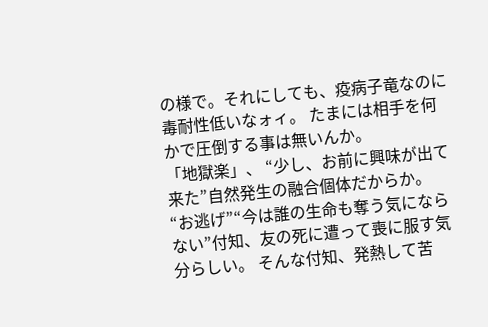の様で。それにしても、疫病子竜なのに毒耐性低いなォィ。 たまには相手を何かで圧倒する事は無いんか。
「地獄楽」、 “少し、お前に興味が出て来た”自然発生の融合個体だからか。 “お逃げ”“今は誰の生命も奪う気にならない”付知、友の死に遭って喪に服す気分らしい。 そんな付知、発熱して苦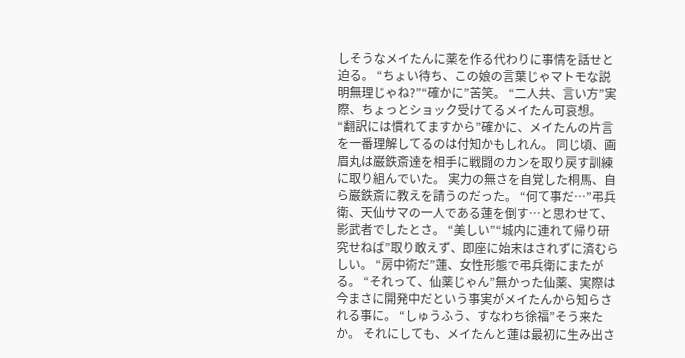しそうなメイたんに薬を作る代わりに事情を話せと迫る。 “ちょい待ち、この娘の言葉じゃマトモな説明無理じゃね?”“確かに”苦笑。 “二人共、言い方”実際、ちょっとショック受けてるメイたん可哀想。 “翻訳には慣れてますから”確かに、メイたんの片言を一番理解してるのは付知かもしれん。 同じ頃、画眉丸は巌鉄斎達を相手に戦闘のカンを取り戻す訓練に取り組んでいた。 実力の無さを自覚した桐馬、自ら巌鉄斎に教えを請うのだった。 “何て事だ…”弔兵衛、天仙サマの一人である蓮を倒す…と思わせて、影武者でしたとさ。 “美しい”“城内に連れて帰り研究せねば”取り敢えず、即座に始末はされずに済むらしい。 “房中術だ”蓮、女性形態で弔兵衛にまたがる。 “それって、仙薬じゃん”無かった仙薬、実際は今まさに開発中だという事実がメイたんから知らされる事に。 “しゅうふう、すなわち徐福”そう来たか。 それにしても、メイたんと蓮は最初に生み出さ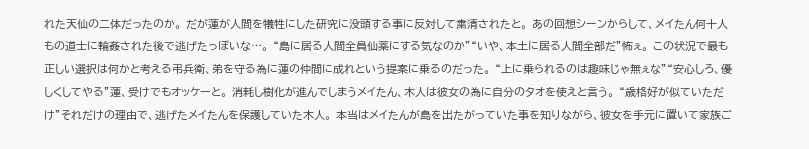れた天仙の二体だったのか。 だが蓮が人間を犠牲にした研究に没頭する事に反対して粛清されたと。 あの回想シーンからして、メイたん何十人もの道士に輪姦された後で逃げたっぽいな…。 “島に居る人間全員仙薬にする気なのか”“いや、本土に居る人間全部だ”怖ぇ。 この状況で最も正しい選択は何かと考える弔兵衛、弟を守る為に蓮の仲間に成れという提案に乗るのだった。 “上に乗られるのは趣味じゃ無ぇな”“安心しろ、優しくしてやる”蓮、受けでもオッケーと。 消耗し樹化が進んでしまうメイたん、木人は彼女の為に自分のタオを使えと言う。 “歳格好が似ていただけ”それだけの理由で、逃げたメイたんを保護していた木人。 本当はメイたんが島を出たがっていた事を知りながら、彼女を手元に置いて家族ご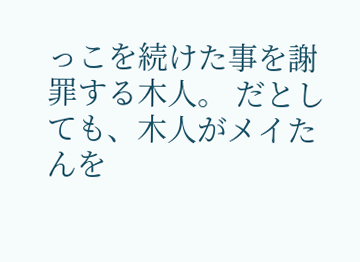っこを続けた事を謝罪する木人。 だとしても、木人がメイたんを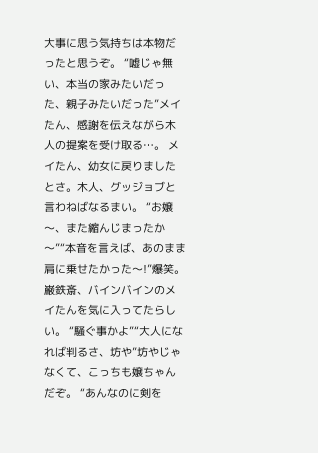大事に思う気持ちは本物だったと思うぞ。 “嘘じゃ無い、本当の家みたいだった、親子みたいだった”メイたん、感謝を伝えながら木人の提案を受け取る…。 メイたん、幼女に戻りましたとさ。木人、グッジョブと言わねばなるまい。 “お嬢〜、また縮んじまったか〜”“本音を言えば、あのまま肩に乗せたかった〜!”爆笑。 巌鉄斎、バインバインのメイたんを気に入ってたらしい。 “騒ぐ事かよ”“大人になれば判るさ、坊や”坊やじゃなくて、こっちも嬢ちゃんだぞ。 “あんなのに剣を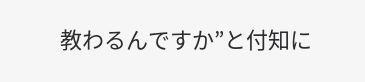教わるんですか”と付知に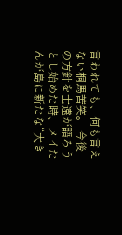言われても、何も言えない桐馬苦笑。 今後の方針を士遠が語ろうとし始めた時、メイたんが島に新たな“大き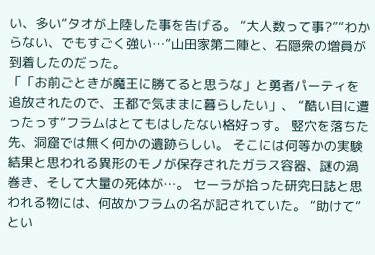い、多い”タオが上陸した事を告げる。 “大人数って事?”“わからない、でもすごく強い…”山田家第二陣と、石隠衆の増員が到着したのだった。
「「お前ごときが魔王に勝てると思うな」と勇者パーティを追放されたので、王都で気ままに暮らしたい」、 “酷い目に遭ったっす”フラムはとてもはしたない格好っす。 竪穴を落ちた先、洞窟では無く何かの遺跡らしい。 そこには何等かの実験結果と思われる異形のモノが保存されたガラス容器、謎の渦巻き、そして大量の死体が…。 セーラが拾った研究日誌と思われる物には、何故かフラムの名が記されていた。 “助けて”とい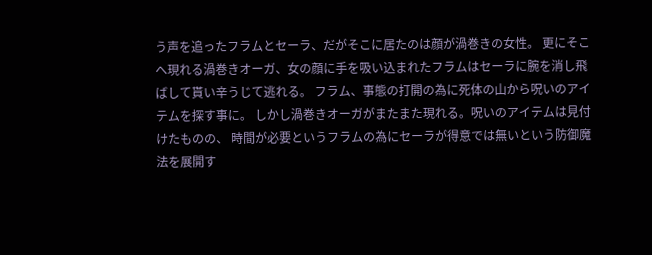う声を追ったフラムとセーラ、だがそこに居たのは顔が渦巻きの女性。 更にそこへ現れる渦巻きオーガ、女の顔に手を吸い込まれたフラムはセーラに腕を消し飛ばして貰い辛うじて逃れる。 フラム、事態の打開の為に死体の山から呪いのアイテムを探す事に。 しかし渦巻きオーガがまたまた現れる。呪いのアイテムは見付けたものの、 時間が必要というフラムの為にセーラが得意では無いという防御魔法を展開す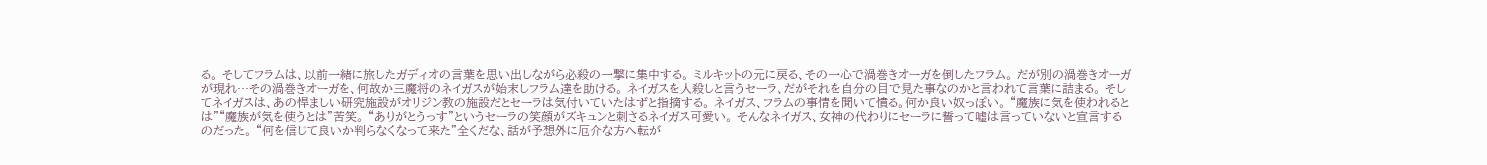る。 そしてフラムは、以前一緒に旅したガディオの言葉を思い出しながら必殺の一撃に集中する。 ミルキットの元に戻る、その一心で渦巻きオーガを倒したフラム。 だが別の渦巻きオーガが現れ…その渦巻きオーガを、何故か三魔将のネイガスが始末しフラム達を助ける。 ネイガスを人殺しと言うセーラ、だがそれを自分の目で見た事なのかと言われて言葉に詰まる。 そしてネイガスは、あの悍ましい研究施設がオリジン教の施設だとセーラは気付いていたはずと指摘する。 ネイガス、フラムの事情を聞いて憤る。何か良い奴っぽい。 “魔族に気を使われるとは”“魔族が気を使うとは”苦笑。 “ありがとうっす”というセーラの笑顔がズキュンと刺さるネイガス可愛い。 そんなネイガス、女神の代わりにセーラに誓って嘘は言っていないと宣言するのだった。 “何を信じて良いか判らなくなって来た”全くだな、話が予想外に厄介な方へ転が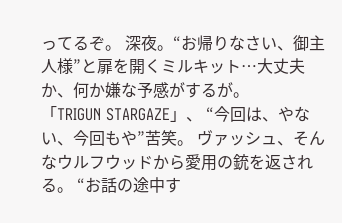ってるぞ。 深夜。“お帰りなさい、御主人様”と扉を開くミルキット…大丈夫か、何か嫌な予感がするが。
「TRIGUN STARGAZE」、 “今回は、やない、今回もや”苦笑。 ヴァッシュ、そんなウルフウッドから愛用の銃を返される。 “お話の途中す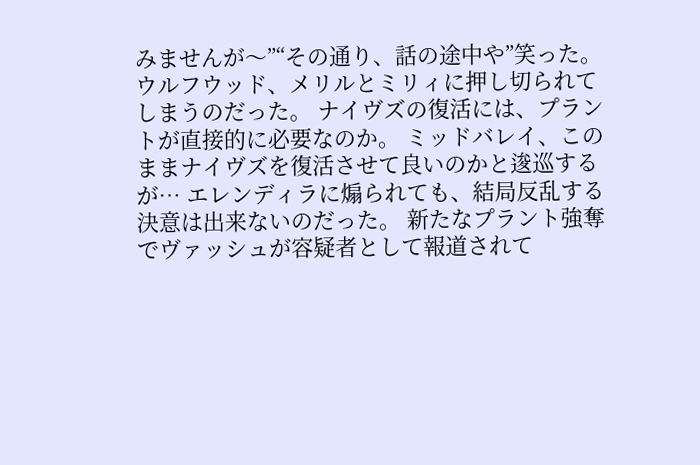みませんが〜”“その通り、話の途中や”笑った。 ウルフウッド、メリルとミリィに押し切られてしまうのだった。 ナイヴズの復活には、プラントが直接的に必要なのか。 ミッドバレイ、このままナイヴズを復活させて良いのかと逡巡するが… エレンディラに煽られても、結局反乱する決意は出来ないのだった。 新たなプラント強奪でヴァッシュが容疑者として報道されて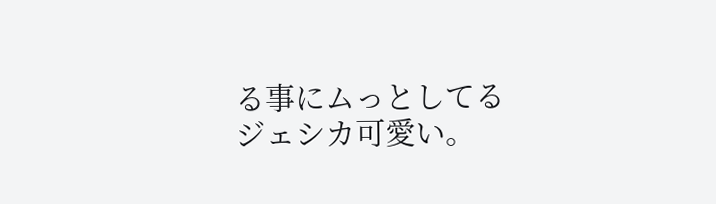る事にムっとしてるジェシカ可愛い。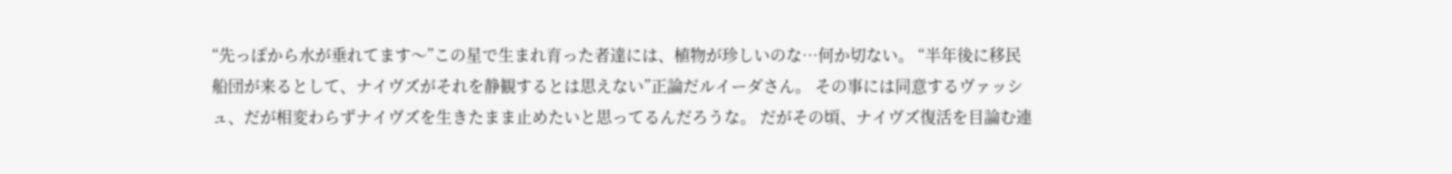“先っぽから水が垂れてます〜”この星で生まれ育った者達には、植物が珍しいのな…何か切ない。 “半年後に移民船団が来るとして、ナイヴズがそれを静観するとは思えない”正論だルイーダさん。 その事には同意するヴァッシュ、だが相変わらずナイヴズを生きたまま止めたいと思ってるんだろうな。 だがその頃、ナイヴズ復活を目論む連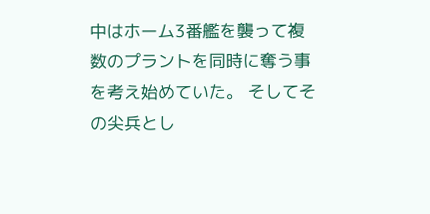中はホーム3番艦を襲って複数のプラントを同時に奪う事を考え始めていた。 そしてその尖兵とし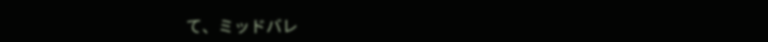て、ミッドバレ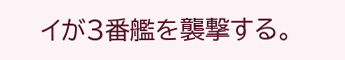イが3番艦を襲撃する。